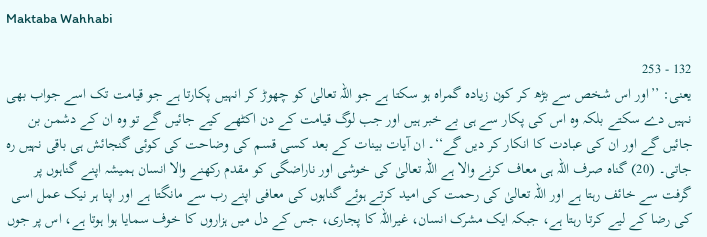Maktaba Wahhabi

132 - 253
یعنی: ’’اور اس شخص سے بڑھ کر کون زیادہ گمراہ ہو سکتا ہے جو اللہ تعالیٰ کو چھوڑ کر انہیں پکارتا ہے جو قیامت تک اسے جواب بھی نہیں دے سکتے بلکہ وہ اس کی پکار سے ہی بے خبر ہیں اور جب لوگ قیامت کے دن اکٹھے کیے جائیں گے تو وہ ان کے دشمن بن جائیں گے اور ان کی عبادت کا انکار کر دیں گے‘‘۔ ان آیات بینات کے بعد کسی قسم کی وضاحت کی کوئی گنجائش ہی باقی نہیں رہ جاتی۔ (20) گناہ صرف اللہ ہی معاف کرنے والا ہے اللہ تعالیٰ کی خوشی اور ناراضگی کو مقدم رکھنے والا انسان ہمیشہ اپنے گناہوں پر گرفت سے خائف رہتا ہے اور اللہ تعالیٰ کی رحمت کی امید کرتے ہوئے گناہوں کی معافی اپنے رب سے مانگتا ہے اور اپنا ہر نیک عمل اسی کی رضا کے لیے کرتا رہتا ہے، جبکہ ایک مشرک انسان، غیراللہ کا پجاری، جس کے دل میں ہزاروں کا خوف سمایا ہوا ہوتا ہے، اس پر جوں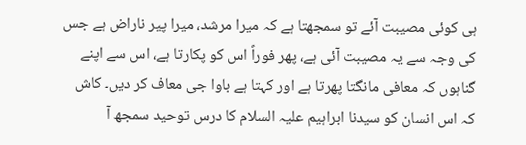ہی کوئی مصیبت آئے تو سمجھتا ہے کہ میرا مرشد، میرا پیر ناراض ہے جس کی وجہ سے یہ مصیبت آئی ہے، پھر فوراً اس کو پکارتا ہے، اس سے اپنے گناہوں کہ معافی مانگتا پھرتا ہے اور کہتا ہے باوا جی معاف کر دیں۔ کاش کہ اس انسان کو سیدنا ابراہیم علیہ السلام کا درس توحید سمجھ آ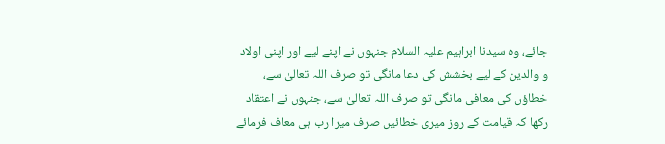جائے، وہ سیدنا ابراہیم علیہ السلام جنہوں نے اپنے لیے اور اپنی اولاد و والدین کے لیے بخشش کی دعا مانگی تو صرف اللہ تعالیٰ سے، خطاؤں کی معافی مانگی تو صرف اللہ تعالیٰ سے، جنہوں نے اعتقاد رکھا کہ قیامت کے روز میری خطائیں صرف میرا رب ہی معاف فرمائے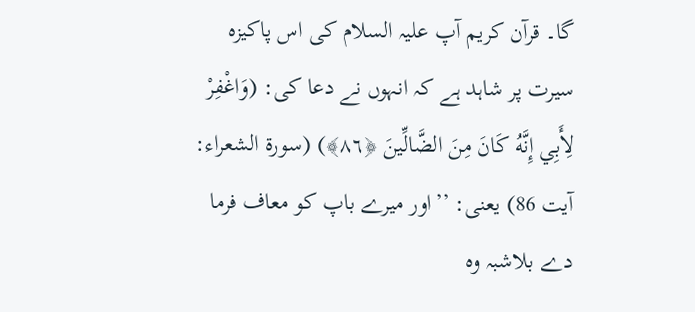گا۔ قرآن کریم آپ علیہ السلام کی اس پاکیزہ سیرت پر شاہد ہے کہ انہوں نے دعا کی: (وَاغْفِرْ لِأَبِي إِنَّهُ كَانَ مِنَ الضَّالِّينَ ﴿٨٦﴾) (سورۃ الشعراء: آیت 86) یعنی: ’’اور میرے باپ کو معاف فرما دے بلاشبہ وہ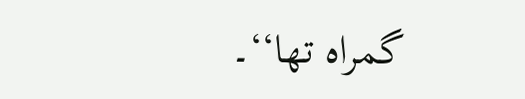گمراہ تھا‘‘۔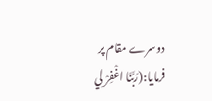دوسرے مقام پر فرمایا:(رَبَّنَا اغْفِرْ لِي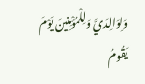وَلِوَالِدَيَّ وَلِلْمُؤْمِنِينَ يَوْمَ يَقُومُ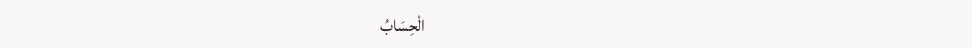الْحِسَابُ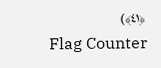﴿٤١﴾)
Flag Counter